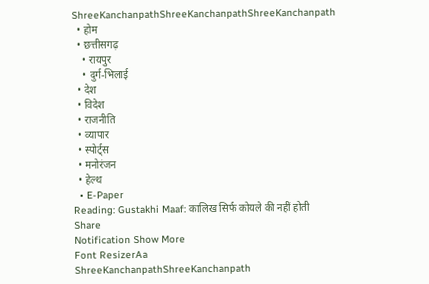ShreeKanchanpathShreeKanchanpathShreeKanchanpath
  • होम
  • छत्तीसगढ़
    • रायपुर
    • दुर्ग-भिलाई
  • देश
  • विदेश
  • राजनीति
  • व्यापार
  • स्पोर्ट्स
  • मनोरंजन
  • हेल्थ
  • E-Paper
Reading: Gustakhi Maaf: कालिख सिर्फ कोयले की नहीं होती
Share
Notification Show More
Font ResizerAa
ShreeKanchanpathShreeKanchanpath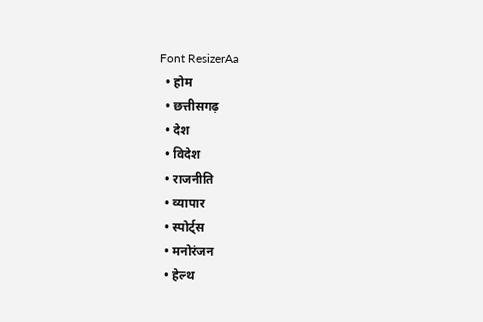Font ResizerAa
  • होम
  • छत्तीसगढ़
  • देश
  • विदेश
  • राजनीति
  • व्यापार
  • स्पोर्ट्स
  • मनोरंजन
  • हेल्थ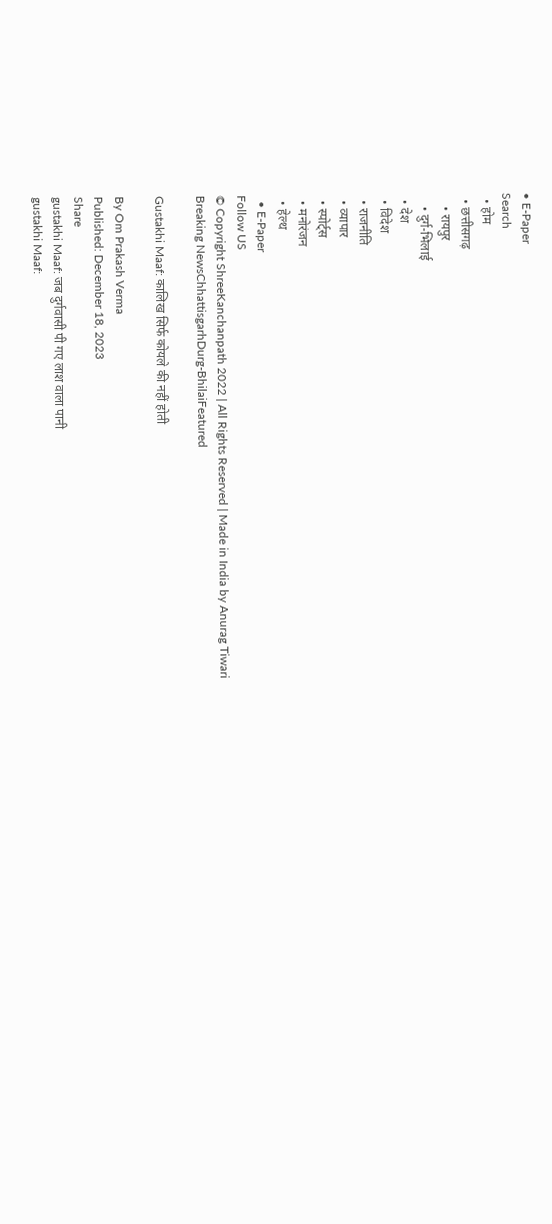• E-Paper
Search
  • होम
  • छत्तीसगढ़
    • रायपुर
    • दुर्ग-भिलाई
  • देश
  • विदेश
  • राजनीति
  • व्यापार
  • स्पोर्ट्स
  • मनोरंजन
  • हेल्थ
  • E-Paper
Follow US
© Copyright ShreeKanchanpath 2022 | All Rights Reserved | Made in India by Anurag Tiwari
Breaking NewsChhattisgarhDurg-BhilaiFeatured

Gustakhi Maaf: कालिख सिर्फ कोयले की नहीं होती

By Om Prakash Verma
Published: December 18, 2023
Share
gustakhi Maaf: जब दुर्गवासी पी गए लाश वाला पानी
gustakhi Maaf: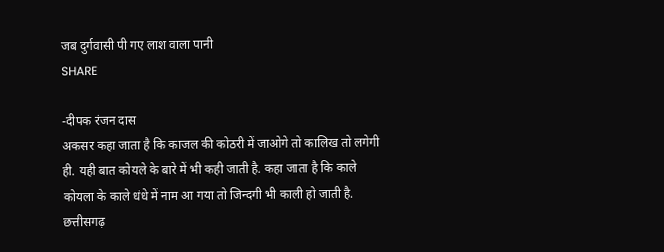जब दुर्गवासी पी गए लाश वाला पानी
SHARE

-दीपक रंजन दास
अकसर कहा जाता है कि काजल की कोठरी में जाओगे तो कालिख तो लगेगी ही. यही बात कोयले के बारे में भी कही जाती है. कहा जाता है कि काले कोयला के काले धंधे में नाम आ गया तो जिन्दगी भी काली हो जाती है. छत्तीसगढ़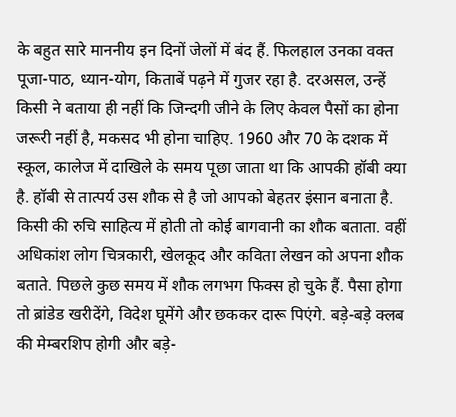के बहुत सारे माननीय इन दिनों जेलों में बंद हैं. फिलहाल उनका वक्त पूजा-पाठ, ध्यान-योग, किताबें पढ़ने में गुजर रहा है. दरअसल, उन्हें किसी ने बताया ही नहीं कि जिन्दगी जीने के लिए केवल पैसों का होना जरूरी नहीं है, मकसद भी होना चाहिए. 1960 और 70 के दशक में स्कूल, कालेज में दाखिले के समय पूछा जाता था कि आपकी हॉबी क्या है. हॉबी से तात्पर्य उस शौक से है जो आपको बेहतर इंसान बनाता है. किसी की रुचि साहित्य में होती तो कोई बागवानी का शौक बताता. वहीं अधिकांश लोग चित्रकारी, खेलकूद और कविता लेखन को अपना शौक बताते. पिछले कुछ समय में शौक लगभग फिक्स हो चुके हैं. पैसा होगा तो ब्रांडेड खरीदेंगे, विदेश घूमेंगे और छककर दारू पिएंगे. बड़े-बड़े क्लब की मेम्बरशिप होगी और बड़े-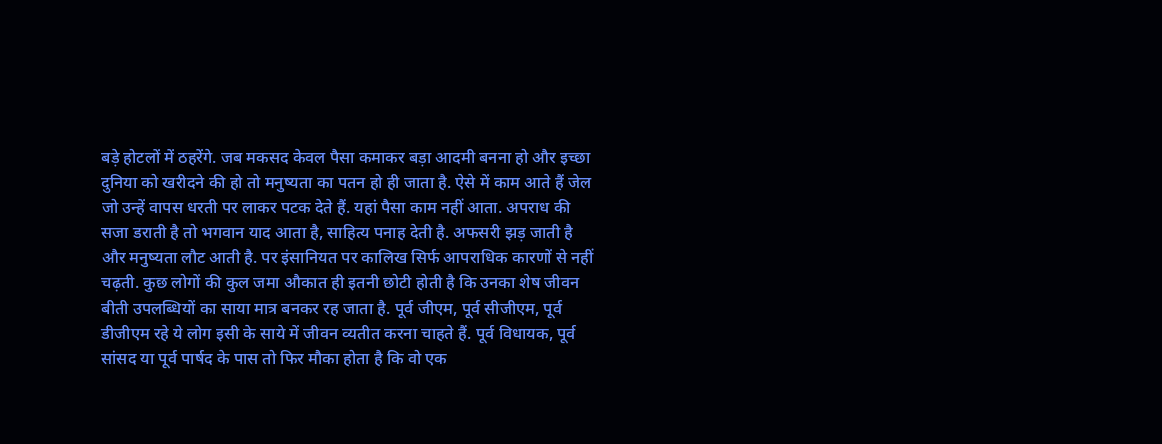बड़े होटलों में ठहरेंगे. जब मकसद केवल पैसा कमाकर बड़ा आदमी बनना हो और इच्छा दुनिया को खरीदने की हो तो मनुष्यता का पतन हो ही जाता है. ऐसे में काम आते हैं जेल जो उन्हें वापस धरती पर लाकर पटक देते हैं. यहां पैसा काम नहीं आता. अपराध की सजा डराती है तो भगवान याद आता है, साहित्य पनाह देती है. अफसरी झड़ जाती है और मनुष्यता लौट आती है. पर इंसानियत पर कालिख सिर्फ आपराधिक कारणों से नहीं चढ़ती. कुछ लोगों की कुल जमा औकात ही इतनी छोटी होती है कि उनका शेष जीवन बीती उपलब्धियों का साया मात्र बनकर रह जाता है. पूर्व जीएम, पूर्व सीजीएम, पूर्व डीजीएम रहे ये लोग इसी के साये में जीवन व्यतीत करना चाहते हैं. पूर्व विधायक, पूर्व सांसद या पूर्व पार्षद के पास तो फिर मौका होता है कि वो एक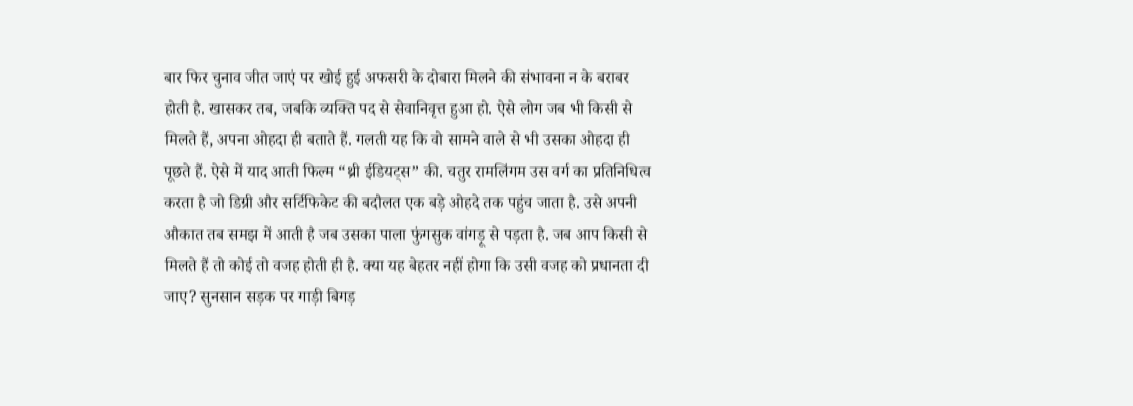बार फिर चुनाव जीत जाएं पर खोई हुई अफसरी के दोबारा मिलने की संभावना न के बराबर होती है. खासकर तब, जबकि व्यक्ति पद से सेवानिवृत्त हुआ हो. ऐसे लोग जब भी किसी से मिलते हैं, अपना ओहदा ही बताते हैं. गलती यह कि वो सामने वाले से भी उसका ओहदा ही पूछते हैं. ऐसे में याद आती फिल्म “थ्री ईडियट्स” की. चतुर रामलिंगम उस वर्ग का प्रतिनिधित्व करता है जो डिग्री और सर्टिफिकेट की बदौलत एक बड़े ओहदे तक पहुंच जाता है. उसे अपनी औकात तब समझ में आती है जब उसका पाला फुंगसुक वांगड़ू से पड़ता है. जब आप किसी से मिलते हैं तो कोई तो वजह होती ही है. क्या यह बेहतर नहीं होगा कि उसी वजह को प्रधानता दी जाए? सुनसान सड़क पर गाड़ी बिगड़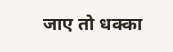जाए तो धक्का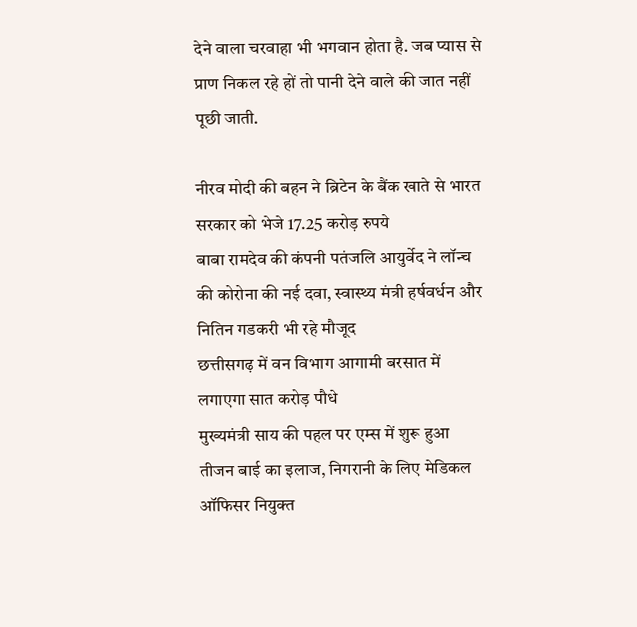देने वाला चरवाहा भी भगवान होता है. जब प्यास से प्राण निकल रहे हों तो पानी देने वाले की जात नहीं पूछी जाती.

नीरव मोदी की बहन ने ब्रिटेन के बैंक खाते से भारत सरकार को भेजे 17.25 करोड़ रुपये
बाबा रामदेव की कंपनी पतंजलि आयुर्वेद ने लॉन्च की कोरोना की नई दवा, स्वास्थ्य मंत्री हर्षवर्धन और नितिन गडकरी भी रहे मौजूद
छत्तीसगढ़ में वन विभाग आगामी बरसात में लगाएगा सात करोड़ पौधे
मुख्यमंत्री साय की पहल पर एम्स में शुरू हुआ तीजन बाई का इलाज, निगरानी के लिए मेडिकल ऑफिसर नियुक्त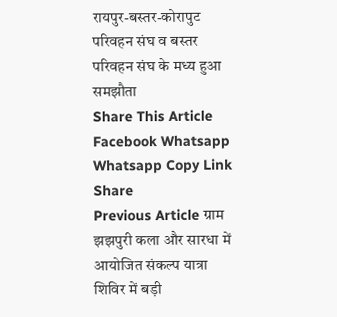रायपुर-बस्तर-कोरापुट परिवहन संघ व बस्तर परिवहन संघ के मध्य हुआ समझौता
Share This Article
Facebook Whatsapp Whatsapp Copy Link
Share
Previous Article ग्राम झझपुरी कला और सारधा में आयोजित संकल्प यात्रा शिविर में बड़ी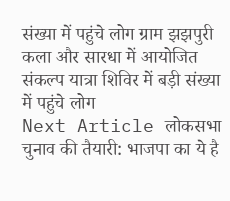संख्या में पहुंचे लोग ग्राम झझपुरी कला और सारधा में आयोजित संकल्प यात्रा शिविर में बड़ी संख्या में पहुंचे लोग
Next Article लोकसभा चुनाव की तैयारी: भाजपा का ये है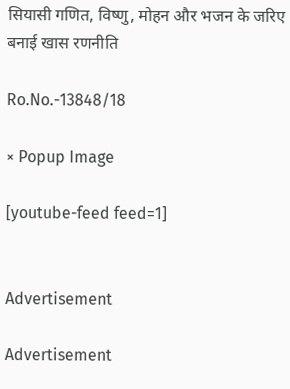सियासी गणित, विष्णु, मोहन और भजन के जरिए बनाई खास रणनीति

Ro.No.-13848/18

× Popup Image

[youtube-feed feed=1]


Advertisement

Advertisement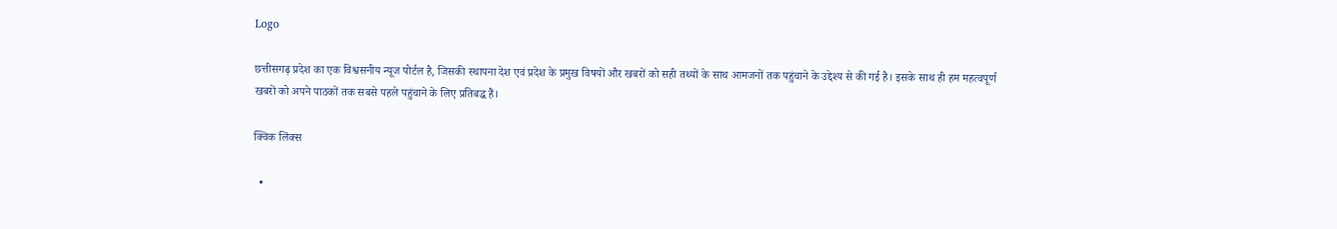Logo

छत्तीसगढ़ प्रदेश का एक विश्वसनीय न्यूज पोर्टल है, जिसकी स्थापना देश एवं प्रदेश के प्रमुख विषयों और खबरों को सही तथ्यों के साथ आमजनों तक पहुंचाने के उद्देश्य से की गई है। इसके साथ ही हम महत्वपूर्ण खबरों को अपने पाठकों तक सबसे पहले पहुंचाने के लिए प्रतिबद्ध हैं।

क्विक लिंक्स

  •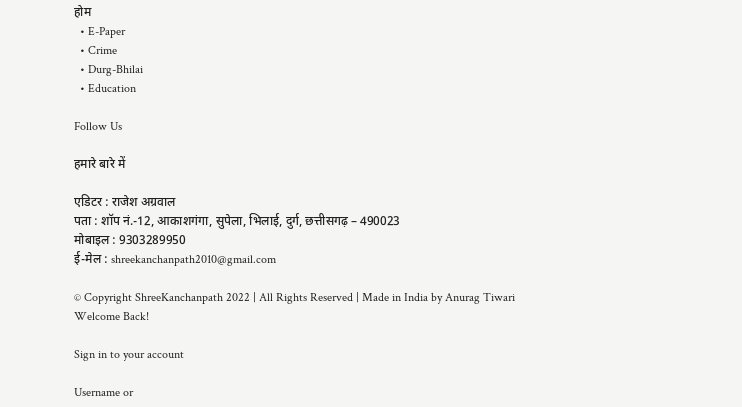होम
  • E-Paper
  • Crime
  • Durg-Bhilai
  • Education

Follow Us

हमारे बारे में

एडिटर : राजेश अग्रवाल
पता : शॉप नं.-12, आकाशगंगा, सुपेला, भिलाई, दुर्ग, छत्तीसगढ़ – 490023
मोबाइल : 9303289950
ई-मेल : shreekanchanpath2010@gmail.com

© Copyright ShreeKanchanpath 2022 | All Rights Reserved | Made in India by Anurag Tiwari
Welcome Back!

Sign in to your account

Username or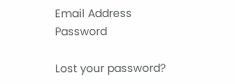Email Address
Password

Lost your password?